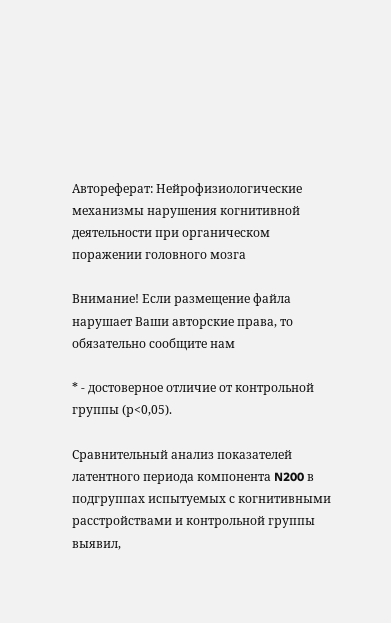Автореферат: Нейрофизиологические механизмы нарушения когнитивной деятельности при органическом поражении головного мозга

Внимание! Если размещение файла нарушает Ваши авторские права, то обязательно сообщите нам

* - достоверное отличие от контрольной группы (р<0,05).

Сравнительный анализ показателей латентного периода компонента N200 в подгруппах испытуемых с когнитивными расстройствами и контрольной группы выявил,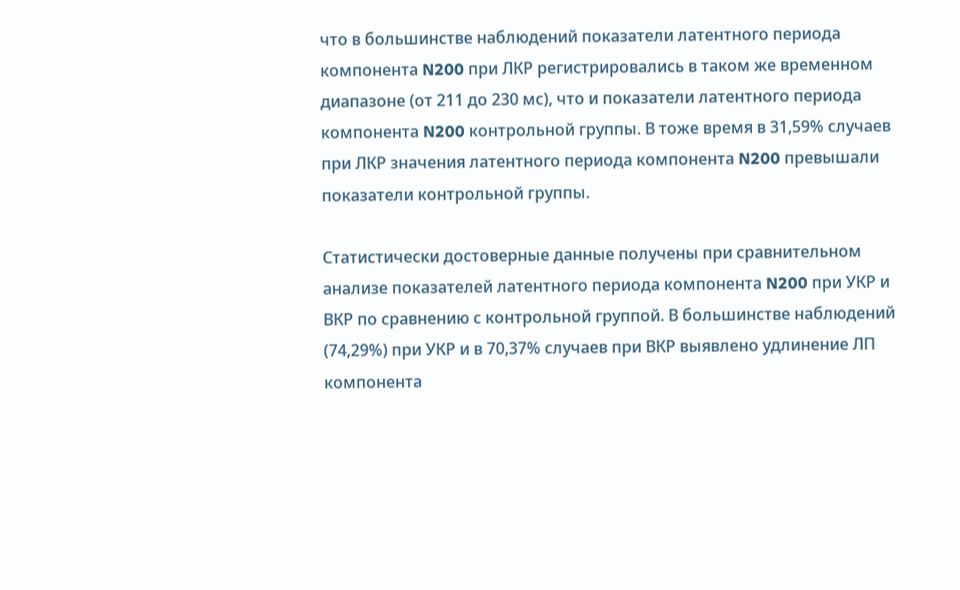что в большинстве наблюдений показатели латентного периода компонента N200 при ЛКР регистрировались в таком же временном диапазоне (от 211 до 230 мс), что и показатели латентного периода компонента N200 контрольной группы. В тоже время в 31,59% случаев при ЛКР значения латентного периода компонента N200 превышали показатели контрольной группы.

Статистически достоверные данные получены при сравнительном анализе показателей латентного периода компонента N200 при УКР и ВКР по сравнению с контрольной группой. В большинстве наблюдений (74,29%) при УКР и в 70,37% случаев при ВКР выявлено удлинение ЛП компонента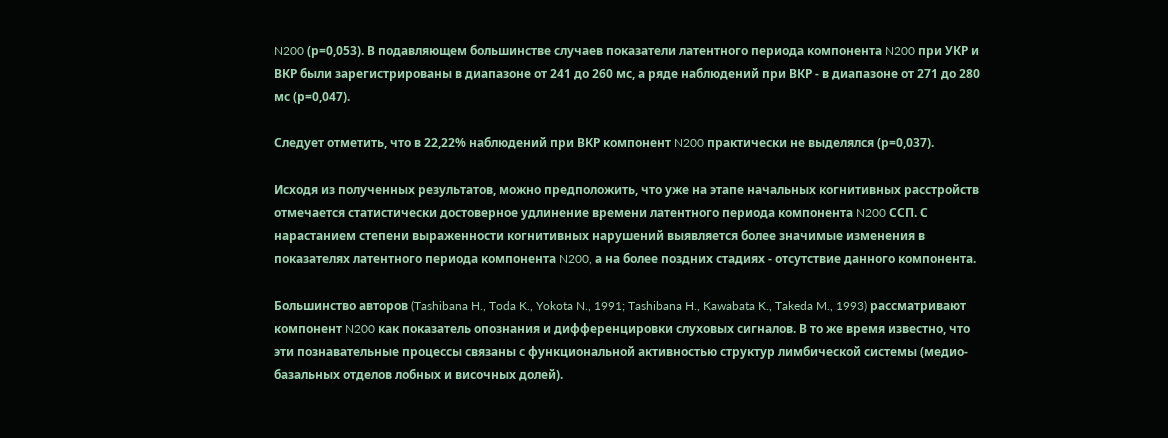N200 (р=0,053). В подавляющем большинстве случаев показатели латентного периода компонента N200 при УКР и ВКР были зарегистрированы в диапазоне от 241 до 260 мс, а ряде наблюдений при ВКР - в диапазоне от 271 до 280 мс (р=0,047).

Следует отметить, что в 22,22% наблюдений при ВКР компонент N200 практически не выделялся (р=0,037).

Исходя из полученных результатов, можно предположить, что уже на этапе начальных когнитивных расстройств отмечается статистически достоверное удлинение времени латентного периода компонента N200 ССП. С нарастанием степени выраженности когнитивных нарушений выявляется более значимые изменения в показателях латентного периода компонента N200, а на более поздних стадиях - отсутствие данного компонента.

Большинство авторов (Tashibana H., Toda K., Yokota N., 1991; Tashibana H., Kawabata K., Takeda M., 1993) рассматривают компонент N200 как показатель опознания и дифференцировки слуховых сигналов. В то же время известно, что эти познавательные процессы связаны с функциональной активностью структур лимбической системы (медио-базальных отделов лобных и височных долей).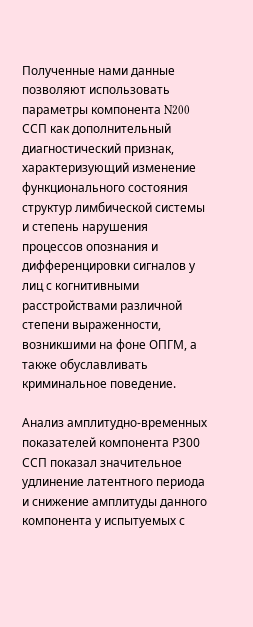Полученные нами данные позволяют использовать параметры компонента N200 ССП как дополнительный диагностический признак, характеризующий изменение функционального состояния структур лимбической системы и степень нарушения процессов опознания и дифференцировки сигналов у лиц с когнитивными расстройствами различной степени выраженности, возникшими на фоне ОПГМ, а также обуславливать криминальное поведение.

Анализ амплитудно-временных показателей компонента Р300 ССП показал значительное удлинение латентного периода и снижение амплитуды данного компонента у испытуемых с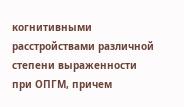когнитивными расстройствами различной степени выраженности при ОПГМ, причем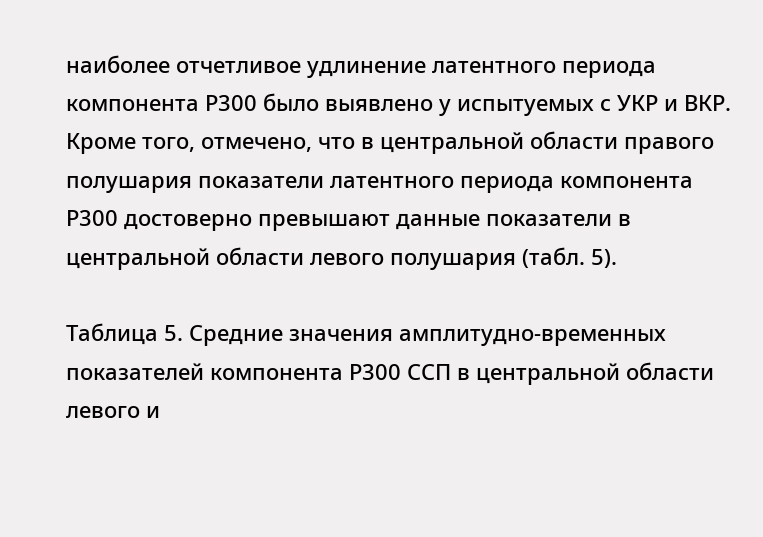наиболее отчетливое удлинение латентного периода компонента Р300 было выявлено у испытуемых с УКР и ВКР. Кроме того, отмечено, что в центральной области правого полушария показатели латентного периода компонента Р300 достоверно превышают данные показатели в центральной области левого полушария (табл. 5).

Таблица 5. Средние значения амплитудно-временных показателей компонента Р300 ССП в центральной области левого и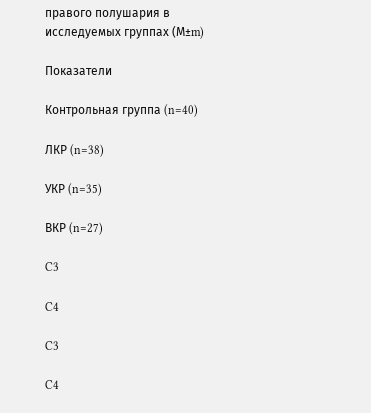правого полушария в исследуемых группах (М±m)

Показатели

Контрольная группа (n=40)

ЛКР (n=38)

УКР (n=35)

ВКР (n=27)

C3

C4

C3

C4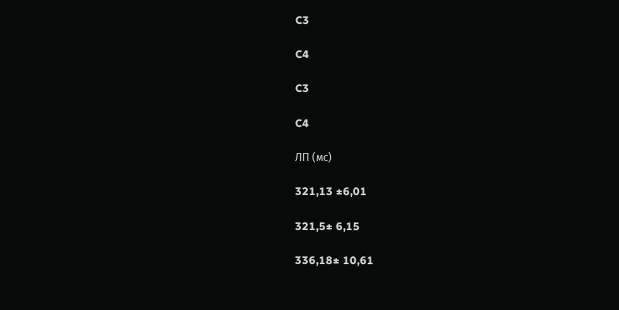C3

C4

C3

C4

ЛП (мс)

321,13 ±6,01

321,5± 6,15

336,18± 10,61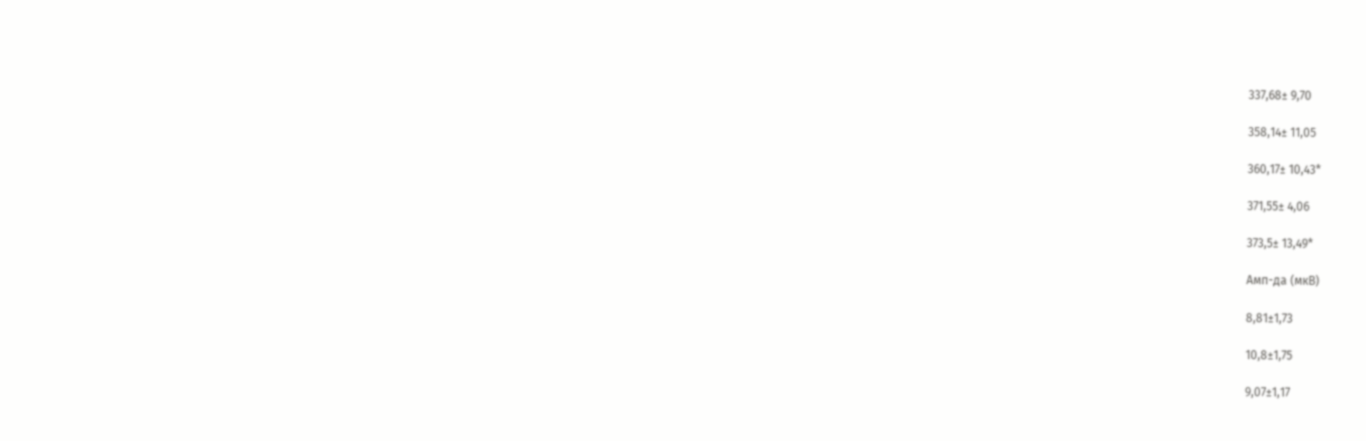337,68± 9,70

358,14± 11,05

360,17± 10,43*

371,55± 4,06

373,5± 13,49*

Амп-да (мкВ)

8,81±1,73

10,8±1,75

9,07±1,17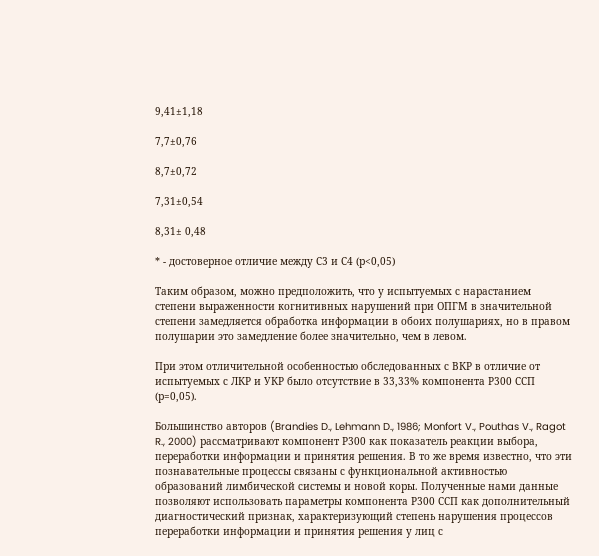9,41±1,18

7,7±0,76

8,7±0,72

7,31±0,54

8,31± 0,48

* - достоверное отличие между С3 и С4 (р<0,05)

Таким образом, можно предположить, что у испытуемых с нарастанием степени выраженности когнитивных нарушений при ОПГМ в значительной степени замедляется обработка информации в обоих полушариях, но в правом полушарии это замедление более значительно, чем в левом.

При этом отличительной особенностью обследованных с ВКР в отличие от испытуемых с ЛКР и УКР было отсутствие в 33,33% компонента Р300 ССП (р=0,05).

Большинство авторов (Brandies D., Lehmann D., 1986; Monfort V., Pouthas V., Ragot R., 2000) рассматривают компонент Р300 как показатель реакции выбора, переработки информации и принятия решения. В то же время известно, что эти познавательные процессы связаны с функциональной активностью образований лимбической системы и новой коры. Полученные нами данные позволяют использовать параметры компонента Р300 ССП как дополнительный диагностический признак, характеризующий степень нарушения процессов переработки информации и принятия решения у лиц с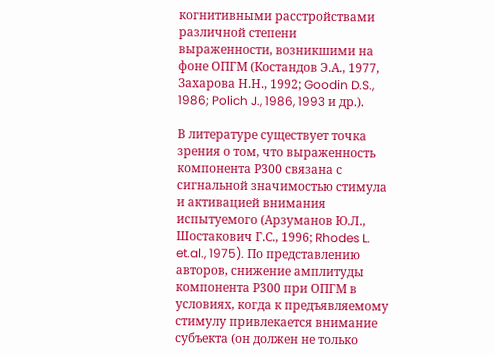когнитивными расстройствами различной степени выраженности, возникшими на фоне ОПГМ (Костандов Э.А., 1977, Захарова Н.Н., 1992; Goodin D.S., 1986; Polich J., 1986, 1993 и др.).

В литературе существует точка зрения о том, что выраженность компонента Р300 связана с сигнальной значимостью стимула и активацией внимания испытуемого (Арзуманов Ю.Л., Шостакович Г.С., 1996; Rhodes L. et.al., 1975). По представлению авторов, снижение амплитуды компонента Р300 при ОПГМ в условиях, когда к предъявляемому стимулу привлекается внимание субъекта (он должен не только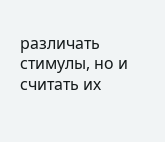различать стимулы, но и считать их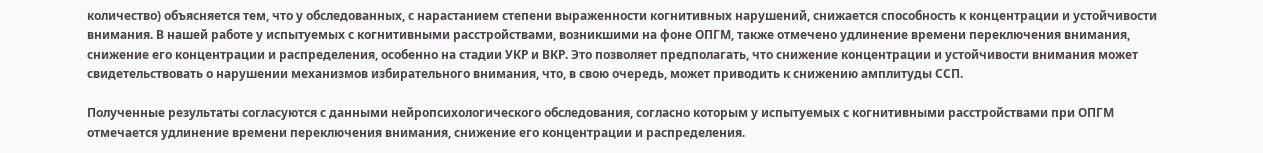количество) объясняется тем, что у обследованных, с нарастанием степени выраженности когнитивных нарушений, снижается способность к концентрации и устойчивости внимания. В нашей работе у испытуемых с когнитивными расстройствами, возникшими на фоне ОПГМ, также отмечено удлинение времени переключения внимания, снижение его концентрации и распределения, особенно на стадии УКР и ВКР. Это позволяет предполагать, что снижение концентрации и устойчивости внимания может свидетельствовать о нарушении механизмов избирательного внимания, что, в свою очередь, может приводить к снижению амплитуды ССП.

Полученные результаты согласуются с данными нейропсихологического обследования, согласно которым у испытуемых с когнитивными расстройствами при ОПГМ отмечается удлинение времени переключения внимания, снижение его концентрации и распределения.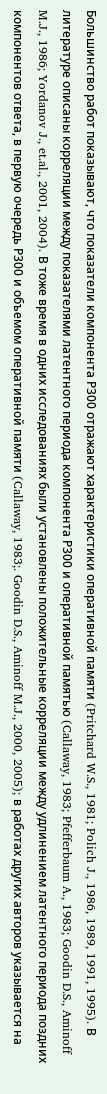Большинство работ показывают, что показатели компонента Р300 отражают характеристики оперативной памяти (Pritchard W.S., 1981; Polich J., 1986, 1989, 1991, 1995). В литературе описаны корреляции между показателями латентного периода компонента Р300 и оперативной памятью (Callaway, 1983; Pfefferbaum A., 1983; Goodin D.S., Aminoff M.J., 1986; Yordanov J., et.al., 2001, 2004). В тоже время в одних исследованиях были установлены положительные корреляции между удлинением латентного периода поздних компонентов ответа, в первую очередь Р300 и объемом оперативной памяти (Callaway, 1983;. Goodin D.S., Aminoff M.J., 2000, 2005); в работах других авторов указывается на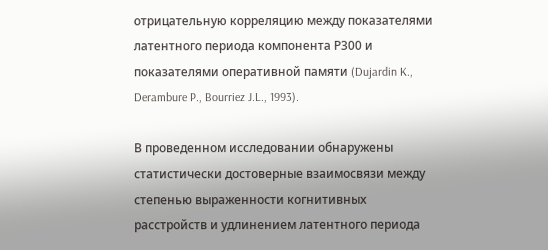отрицательную корреляцию между показателями латентного периода компонента Р300 и показателями оперативной памяти (Dujardin K., Derambure P., Bourriez J.L., 1993).

В проведенном исследовании обнаружены статистически достоверные взаимосвязи между степенью выраженности когнитивных расстройств и удлинением латентного периода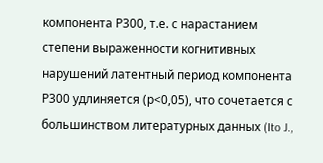компонента Р300, т.е. с нарастанием степени выраженности когнитивных нарушений латентный период компонента Р300 удлиняется (р<0,05), что сочетается с большинством литературных данных (Ito J.,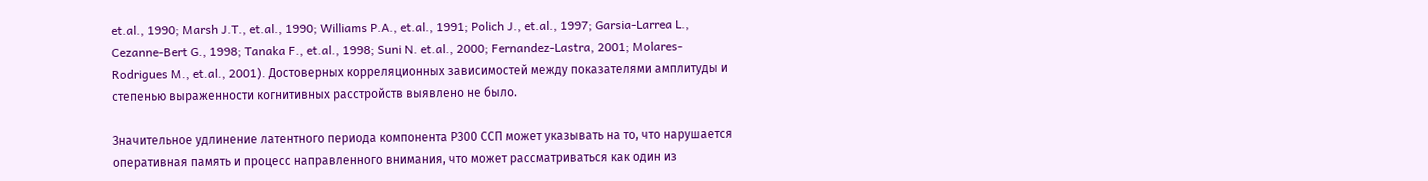et.al., 1990; Marsh J.T., et.al., 1990; Williams P.A., et.al., 1991; Polich J., et.al., 1997; Garsia-Larrea L., Cezanne-Bert G., 1998; Tanaka F., et.al., 1998; Suni N. et.al., 2000; Fernandez-Lastra, 2001; Molares-Rodrigues M., et.al., 2001). Достоверных корреляционных зависимостей между показателями амплитуды и степенью выраженности когнитивных расстройств выявлено не было.

Значительное удлинение латентного периода компонента Р300 ССП может указывать на то, что нарушается оперативная память и процесс направленного внимания, что может рассматриваться как один из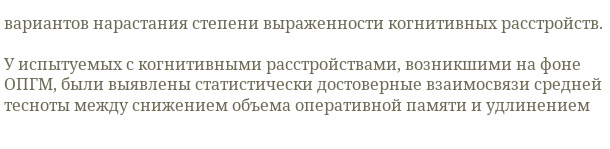вариантов нарастания степени выраженности когнитивных расстройств.

У испытуемых с когнитивными расстройствами, возникшими на фоне ОПГМ, были выявлены статистически достоверные взаимосвязи средней тесноты между снижением объема оперативной памяти и удлинением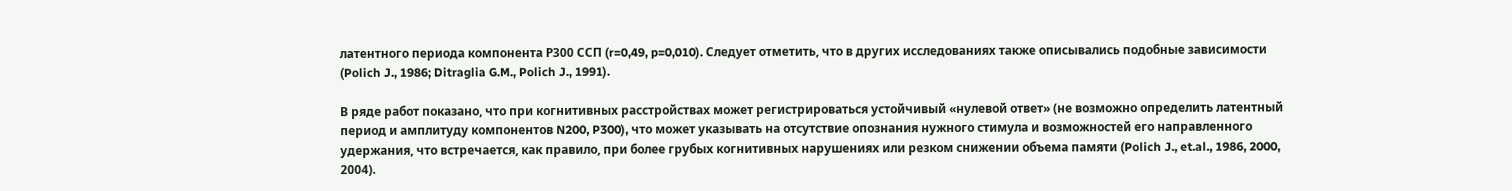латентного периода компонента Р300 ССП (r=0,49, p=0,010). Следует отметить, что в других исследованиях также описывались подобные зависимости (Polich J., 1986; Ditraglia G.M., Polich J., 1991).

В ряде работ показано, что при когнитивных расстройствах может регистрироваться устойчивый «нулевой ответ» (не возможно определить латентный период и амплитуду компонентов N200, P300), что может указывать на отсутствие опознания нужного стимула и возможностей его направленного удержания, что встречается, как правило, при более грубых когнитивных нарушениях или резком снижении объема памяти (Polich J., et.al., 1986, 2000, 2004).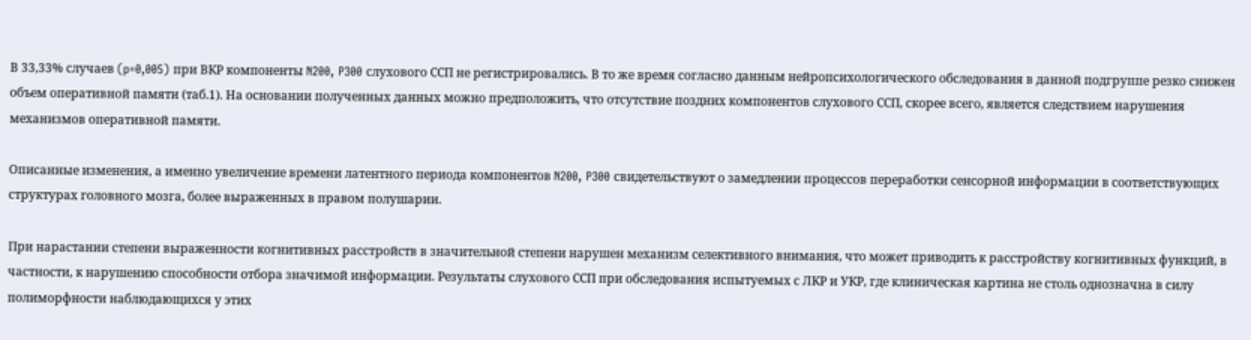В 33,33% случаев (p=0,005) при ВКР компоненты N200, P300 слухового ССП не регистрировались. В то же время согласно данным нейропсихологического обследования в данной подгруппе резко снижен объем оперативной памяти (таб.1). На основании полученных данных можно предположить, что отсутствие поздних компонентов слухового ССП, скорее всего, является следствием нарушения механизмов оперативной памяти.

Описанные изменения, а именно увеличение времени латентного периода компонентов N200, P300 свидетельствуют о замедлении процессов переработки сенсорной информации в соответствующих структурах головного мозга, более выраженных в правом полушарии.

При нарастании степени выраженности когнитивных расстройств в значительной степени нарушен механизм селективного внимания, что может приводить к расстройству когнитивных функций, в частности, к нарушению способности отбора значимой информации. Результаты слухового ССП при обследования испытуемых с ЛКР и УКР, где клиническая картина не столь однозначна в силу полиморфности наблюдающихся у этих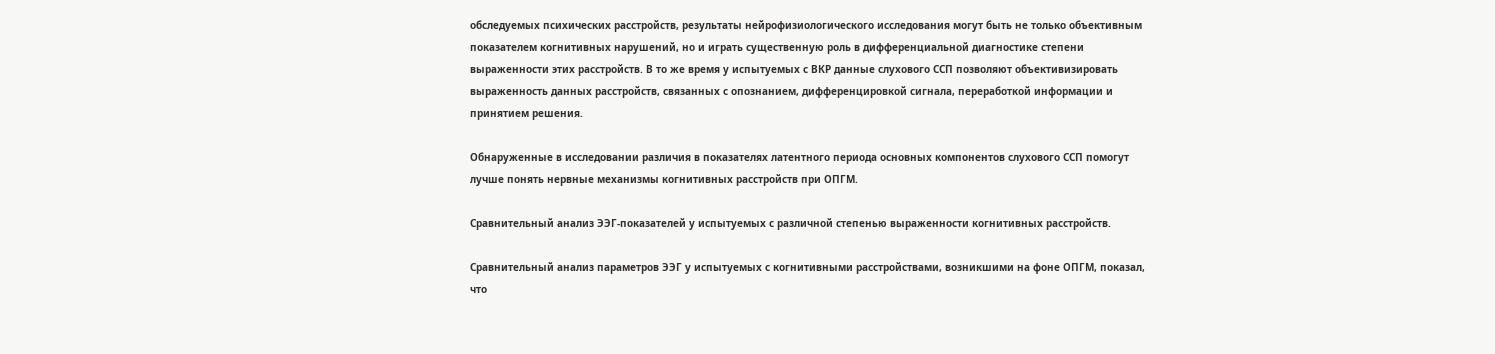обследуемых психических расстройств, результаты нейрофизиологического исследования могут быть не только объективным показателем когнитивных нарушений, но и играть существенную роль в дифференциальной диагностике степени выраженности этих расстройств. В то же время у испытуемых с ВКР данные слухового ССП позволяют объективизировать выраженность данных расстройств, связанных с опознанием, дифференцировкой сигнала, переработкой информации и принятием решения.

Обнаруженные в исследовании различия в показателях латентного периода основных компонентов слухового ССП помогут лучше понять нервные механизмы когнитивных расстройств при ОПГМ.

Сравнительный анализ ЭЭГ-показателей у испытуемых с различной степенью выраженности когнитивных расстройств.

Сравнительный анализ параметров ЭЭГ у испытуемых с когнитивными расстройствами, возникшими на фоне ОПГМ, показал, что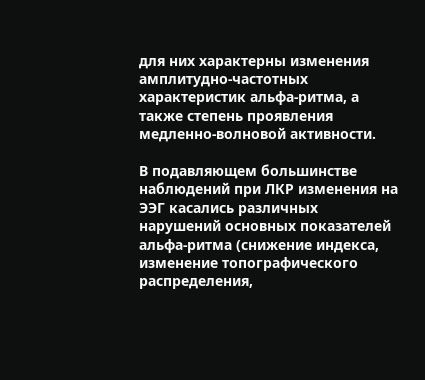для них характерны изменения амплитудно-частотных характеристик альфа-ритма, а также степень проявления медленно-волновой активности.

В подавляющем большинстве наблюдений при ЛКР изменения на ЭЭГ касались различных нарушений основных показателей альфа-ритма (снижение индекса, изменение топографического распределения,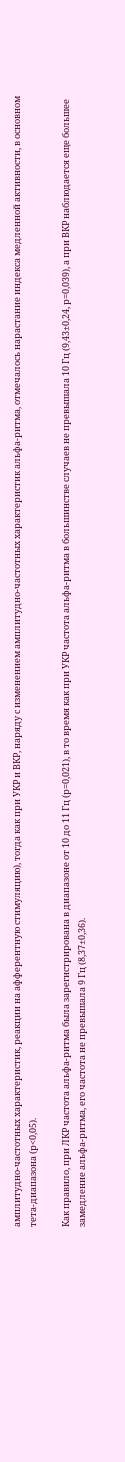амплитудно-частотных характеристик, реакции на афферентную стимуляцию), тогда как при УКР и ВКР, наряду с изменением амплитудно-частотных характеристик альфа-ритма, отмечалось нарастание индекса медленной активности, в основном тета-диапазона (р<0,05).

Как правило, при ЛКР частота альфа-ритма была зарегистрирована в диапазоне от 10 до 11 Гц (р=0,021), в то время как при УКР частота альфа-ритма в большинстве случаев не превышала 10 Гц (9,43±0,24, р=0,039), а при ВКР наблюдается еще большее замедление альфа-ритма, его частота не превышала 9 Гц (8,37±0,36).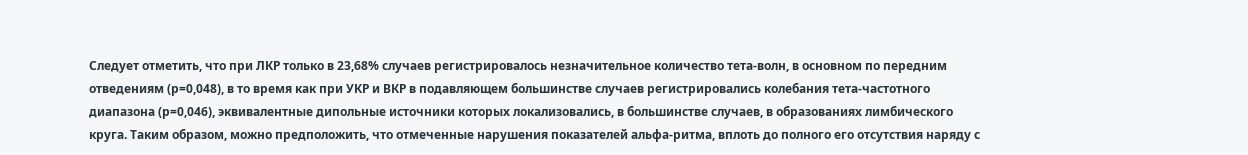Следует отметить, что при ЛКР только в 23,68% случаев регистрировалось незначительное количество тета-волн, в основном по передним отведениям (р=0,048), в то время как при УКР и ВКР в подавляющем большинстве случаев регистрировались колебания тета-частотного диапазона (р=0,046), эквивалентные дипольные источники которых локализовались, в большинстве случаев, в образованиях лимбического круга. Таким образом, можно предположить, что отмеченные нарушения показателей альфа-ритма, вплоть до полного его отсутствия наряду с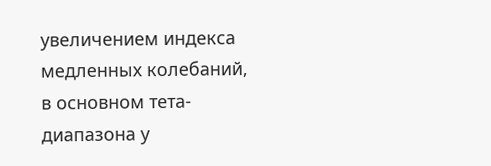увеличением индекса медленных колебаний, в основном тета-диапазона у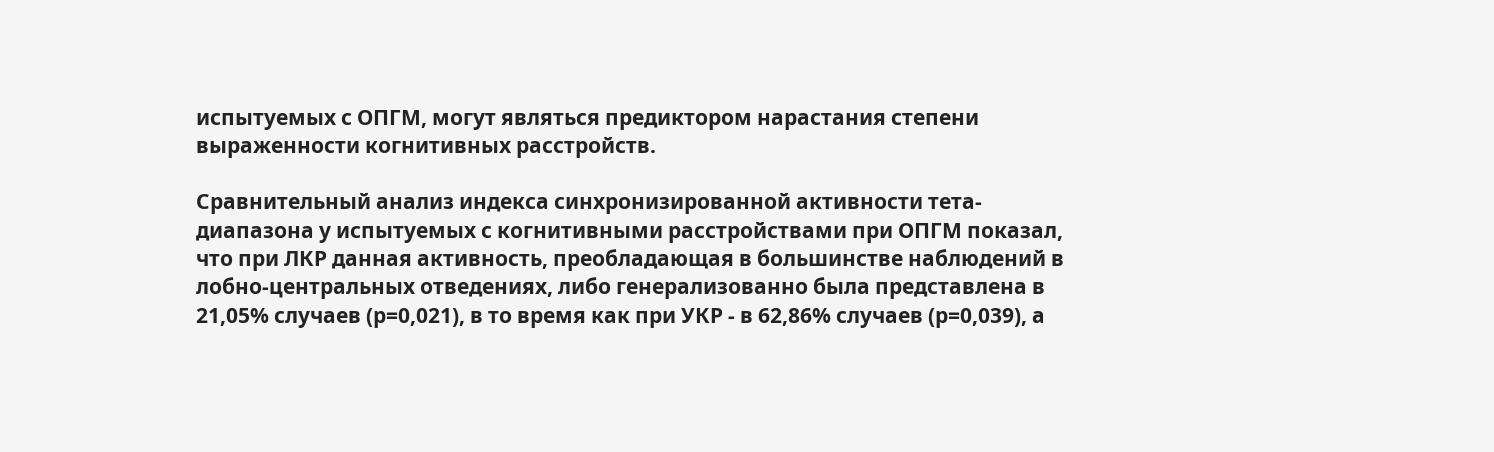испытуемых с ОПГМ, могут являться предиктором нарастания степени выраженности когнитивных расстройств.

Сравнительный анализ индекса синхронизированной активности тета-диапазона у испытуемых с когнитивными расстройствами при ОПГМ показал, что при ЛКР данная активность, преобладающая в большинстве наблюдений в лобно-центральных отведениях, либо генерализованно была представлена в 21,05% случаев (р=0,021), в то время как при УКР - в 62,86% случаев (р=0,039), а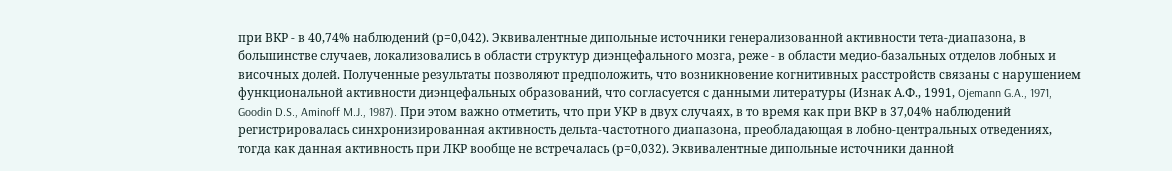при ВКР - в 40,74% наблюдений (р=0,042). Эквивалентные дипольные источники генерализованной активности тета-диапазона, в большинстве случаев, локализовались в области структур диэнцефального мозга, реже - в области медио-базальных отделов лобных и височных долей. Полученные результаты позволяют предположить, что возникновение когнитивных расстройств связаны с нарушением функциональной активности диэнцефальных образований, что согласуется с данными литературы (Изнак А.Ф., 1991, Ojemann G.A., 1971, Goodin D.S., Aminoff M.J., 1987). При этом важно отметить, что при УКР в двух случаях, в то время как при ВКР в 37,04% наблюдений регистрировалась синхронизированная активность дельта-частотного диапазона, преобладающая в лобно-центральных отведениях, тогда как данная активность при ЛКР вообще не встречалась (р=0,032). Эквивалентные дипольные источники данной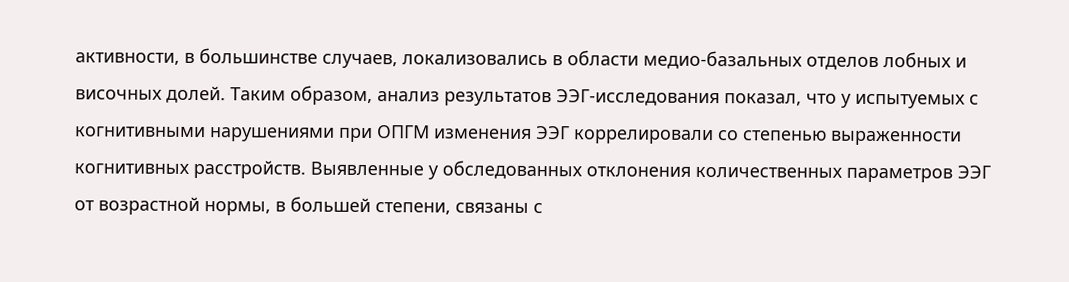активности, в большинстве случаев, локализовались в области медио-базальных отделов лобных и височных долей. Таким образом, анализ результатов ЭЭГ-исследования показал, что у испытуемых с когнитивными нарушениями при ОПГМ изменения ЭЭГ коррелировали со степенью выраженности когнитивных расстройств. Выявленные у обследованных отклонения количественных параметров ЭЭГ от возрастной нормы, в большей степени, связаны с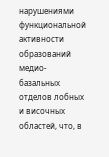нарушениями функциональной активности образований медио-базальных отделов лобных и височных областей, что, в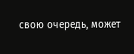свою очередь, может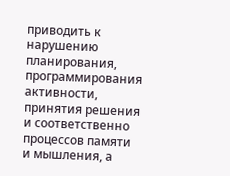приводить к нарушению планирования, программирования активности, принятия решения и соответственно процессов памяти и мышления, а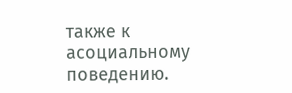также к асоциальному поведению.